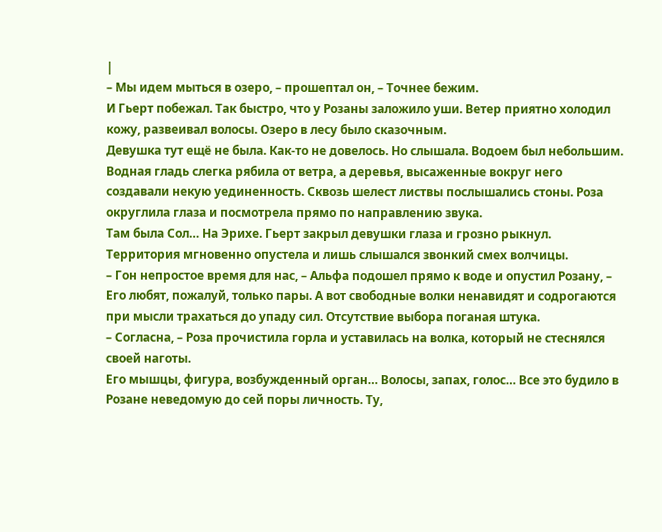|
– Мы идем мыться в озеро, – прошептал он, – Точнее бежим.
И Гьерт побежал. Так быстро, что у Розаны заложило уши. Ветер приятно холодил кожу, развеивал волосы. Озеро в лесу было сказочным.
Девушка тут ещё не была. Как-то не довелось. Но слышала. Водоем был небольшим. Водная гладь слегка рябила от ветра, а деревья, высаженные вокруг него создавали некую уединенность. Сквозь шелест листвы послышались стоны. Роза округлила глаза и посмотрела прямо по направлению звука.
Там была Сол… На Эрихе. Гьерт закрыл девушки глаза и грозно рыкнул. Территория мгновенно опустела и лишь слышался звонкий смех волчицы.
– Гон непростое время для нас, – Альфа подошел прямо к воде и опустил Розану, – Его любят, пожалуй, только пары. А вот свободные волки ненавидят и содрогаются при мысли трахаться до упаду сил. Отсутствие выбора поганая штука.
– Согласна, – Роза прочистила горла и уставилась на волка, который не стеснялся своей наготы.
Его мышцы, фигура, возбужденный орган… Волосы, запах, голос… Все это будило в Розане неведомую до сей поры личность. Ту,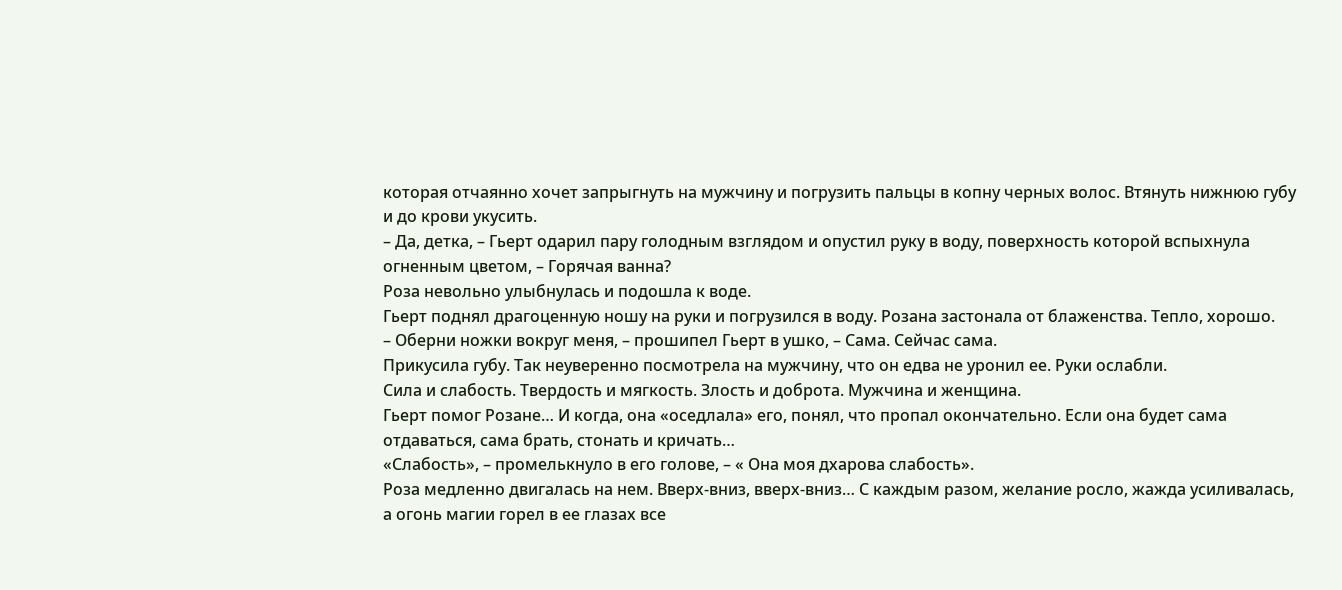которая отчаянно хочет запрыгнуть на мужчину и погрузить пальцы в копну черных волос. Втянуть нижнюю губу и до крови укусить.
– Да, детка, – Гьерт одарил пару голодным взглядом и опустил руку в воду, поверхность которой вспыхнула огненным цветом, – Горячая ванна?
Роза невольно улыбнулась и подошла к воде.
Гьерт поднял драгоценную ношу на руки и погрузился в воду. Розана застонала от блаженства. Тепло, хорошо.
– Оберни ножки вокруг меня, – прошипел Гьерт в ушко, – Сама. Сейчас сама.
Прикусила губу. Так неуверенно посмотрела на мужчину, что он едва не уронил ее. Руки ослабли.
Сила и слабость. Твердость и мягкость. Злость и доброта. Мужчина и женщина.
Гьерт помог Розане… И когда, она «оседлала» его, понял, что пропал окончательно. Если она будет сама отдаваться, сама брать, стонать и кричать…
«Слабость», – промелькнуло в его голове, – « Она моя дхарова слабость».
Роза медленно двигалась на нем. Вверх-вниз, вверх-вниз… С каждым разом, желание росло, жажда усиливалась, а огонь магии горел в ее глазах все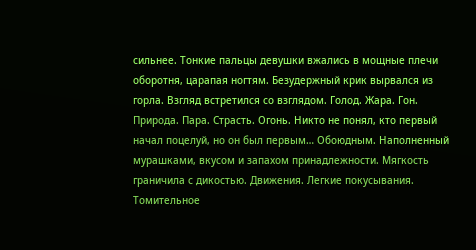сильнее. Тонкие пальцы девушки вжались в мощные плечи оборотня, царапая ногтям. Безудержный крик вырвался из горла. Взгляд встретился со взглядом. Голод. Жара. Гон. Природа. Пара. Страсть. Огонь. Никто не понял, кто первый начал поцелуй, но он был первым… Обоюдным. Наполненный мурашками, вкусом и запахом принадлежности. Мягкость граничила с дикостью. Движения. Легкие покусывания. Томительное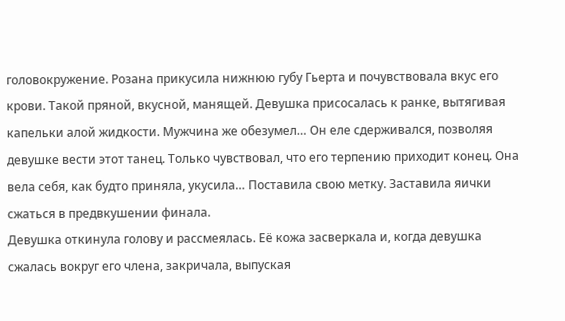головокружение. Розана прикусила нижнюю губу Гьерта и почувствовала вкус его крови. Такой пряной, вкусной, манящей. Девушка присосалась к ранке, вытягивая капельки алой жидкости. Мужчина же обезумел… Он еле сдерживался, позволяя девушке вести этот танец. Только чувствовал, что его терпению приходит конец. Она вела себя, как будто приняла, укусила… Поставила свою метку. Заставила яички сжаться в предвкушении финала.
Девушка откинула голову и рассмеялась. Её кожа засверкала и, когда девушка сжалась вокруг его члена, закричала, выпуская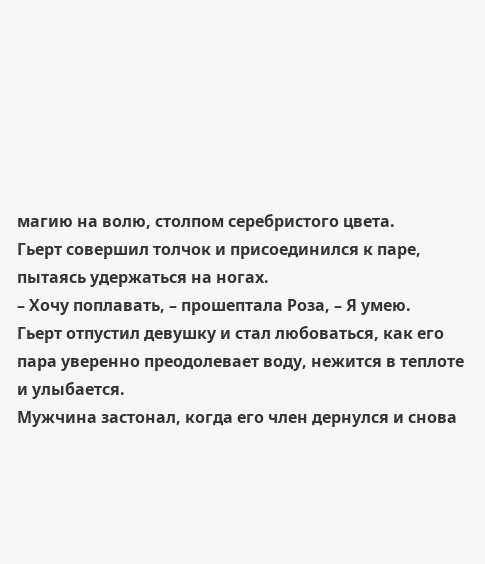магию на волю, столпом серебристого цвета.
Гьерт совершил толчок и присоединился к паре, пытаясь удержаться на ногах.
– Хочу поплавать, – прошептала Роза, – Я умею.
Гьерт отпустил девушку и стал любоваться, как его пара уверенно преодолевает воду, нежится в теплоте и улыбается.
Мужчина застонал, когда его член дернулся и снова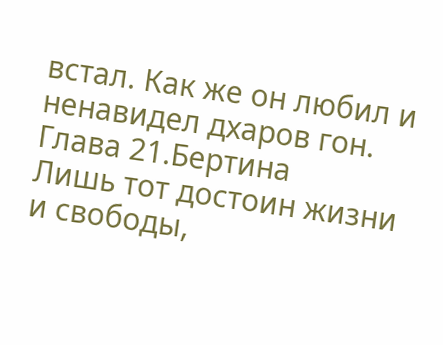встал. Как же он любил и ненавидел дхаров гон.
Глава 21.Бертина
Лишь тот достоин жизни и свободы,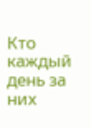Кто каждый день за них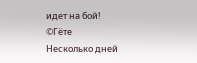идет на бой!
©Гёте
Несколько дней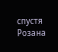спустя
Розана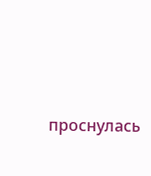проснулась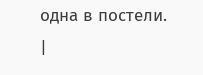одна в постели. |